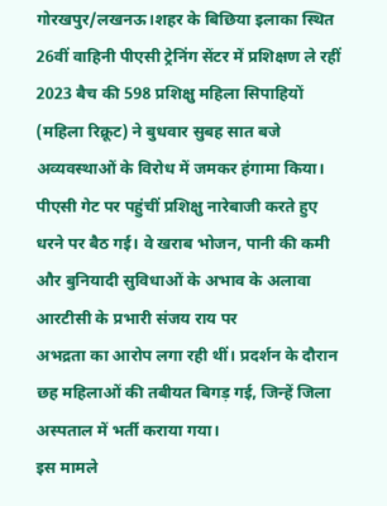गोरखपुर/लखनऊ।शहर के बिछिया इलाका स्थित 26वीं वाहिनी पीएसी ट्रेनिंग सेंटर में प्रशिक्षण ले रहीं 2023 बैच की 598 प्रशिक्षु महिला सिपाहियों (महिला रिक्रूट) ने बुधवार सुबह सात बजे अव्यवस्थाओं के विरोध में जमकर हंगामा किया। पीएसी गेट पर पहुंचीं प्रशिक्षु नारेबाजी करते हुए धरने पर बैठ गई। वे खराब भोजन, पानी की कमी और बुनियादी सुविधाओं के अभाव के अलावा आरटीसी के प्रभारी संजय राय पर
अभद्रता का आरोप लगा रही थीं। प्रदर्शन के दौरान छह महिलाओं की तबीयत बिगड़ गई, जिन्हें जिला अस्पताल में भर्ती कराया गया।
इस मामले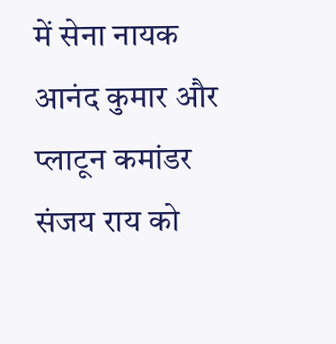में सेना नायक आनंद कुमार और प्लाटून कमांडर संजय राय को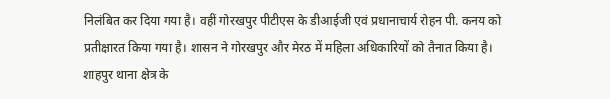निलंबित कर दिया गया है। वहीं गोरखपुर पीटीएस के डीआईजी एवं प्रधानाचार्य रोहन पी. कनय को प्रतीक्षारत किया गया है। शासन ने गोरखपुर और मेरठ में महिला अधिकारियों को तैनात किया है।
शाहपुर थाना क्षेत्र के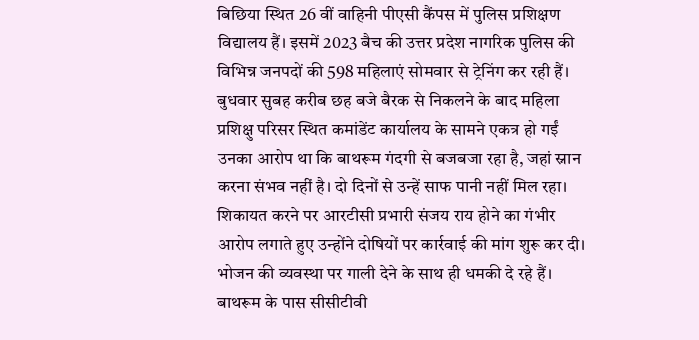बिछिया स्थित 26 वीं वाहिनी पीएसी कैंपस में पुलिस प्रशिक्षण विद्यालय हैं। इसमें 2023 बैच की उत्तर प्रदेश नागरिक पुलिस की विभिन्न जनपदों की 598 महिलाएं सोमवार से ट्रेनिंग कर रही हैं। बुधवार सुबह करीब छह बजे बैरक से निकलने के बाद महिला प्रशिक्षु परिसर स्थित कमांडेंट कार्यालय के सामने एकत्र हो गईं उनका आरोप था कि बाथरूम गंदगी से बजबजा रहा है, जहां स्नान करना संभव नहीं है। दो दिनों से उन्हें साफ पानी नहीं मिल रहा। शिकायत करने पर आरटीसी प्रभारी संजय राय होने का गंभीर आरोप लगाते हुए उन्होंने दोषियों पर कार्रवाई की मांग शुरू कर दी। भोजन की व्यवस्था पर गाली देने के साथ ही धमकी दे रहे हैं। बाथरूम के पास सीसीटीवी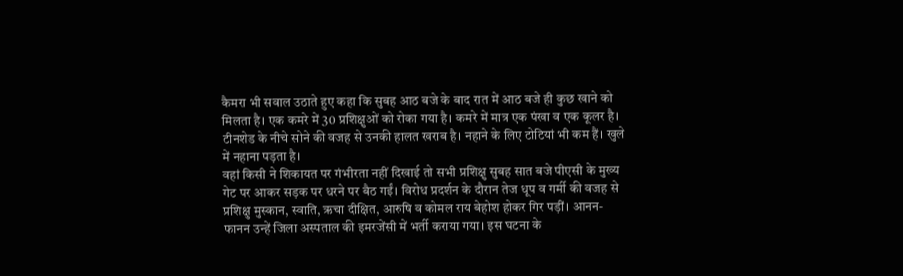कैमरा भी सवाल उठाते हुए कहा कि सुबह आठ बजे के बाद रात में आठ बजे ही कुछ खाने को मिलता है। एक कमरे में 30 प्रशिक्षुओं को रोका गया है। कमरे में मात्र एक पंखा व एक कूलर है। टीनशेड के नीचे सोने की वजह से उनकी हालत खराब है। नहाने के लिए टोटियां भी कम हैं। खुले में नहाना पड़ता है।
वहां किसी ने शिकायत पर गंभीरता नहीं दिखाई तो सभी प्रशिक्षु सुबह सात बजे पीएसी के मुख्य गेट पर आकर सड़क पर धरने पर बैठ गईं। विरोध प्रदर्शन के दौरान तेज धूप व गर्मी की वजह से प्रशिक्षु मुस्कान, स्वाति, ऋचा दीक्षित, आरुषि व कोमल राय बेहोश होकर गिर पड़ीं। आनन-फानन उन्हें जिला अस्पताल की इमरजेंसी में भर्ती कराया गया। इस घटना के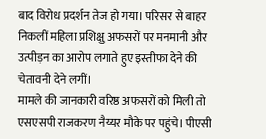बाद विरोध प्रदर्शन तेज हो गया। परिसर से बाहर निकलीं महिला प्रशिक्षु अफसरों पर मनमानी और उत्पीड़न का आरोप लगाते हुए इस्तीफा देने की चेतावनी देने लगीं।
मामले की जानकारी वरिष्ठ अफसरों को मिली तो एसएसपी राजकरण नैय्यर मौके पर पहुंचे। पीएसी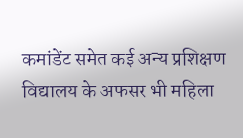कमांडेंट समेत कई अन्य प्रशिक्षण विद्यालय के अफसर भी महिला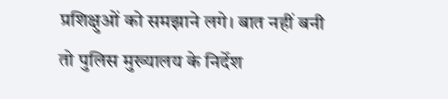प्रशिक्षुओं को समझाने लगे। बात नहीं बनी तो पुलिस मुख्यालय के निर्देश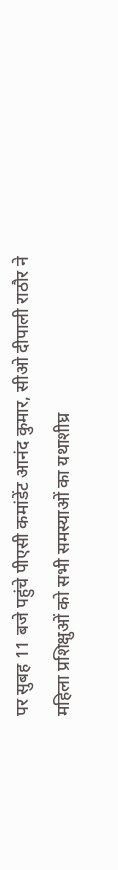पर सुबह 11 बजे पहुंचे पीएसी कमांडेंट आनंद कुमार, सीओ दीपाली राठौर ने महिला प्रशिक्षुओं को सभी समस्याओं का यथाशीघ्र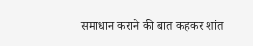समाधान कराने की बात कहकर शांत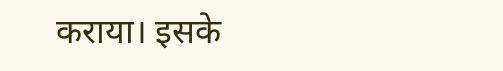कराया। इसके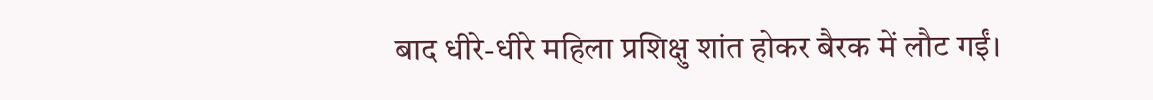बाद धीरे-धीरे महिला प्रशिक्षु शांत होकर बैरक में लौट गईं।